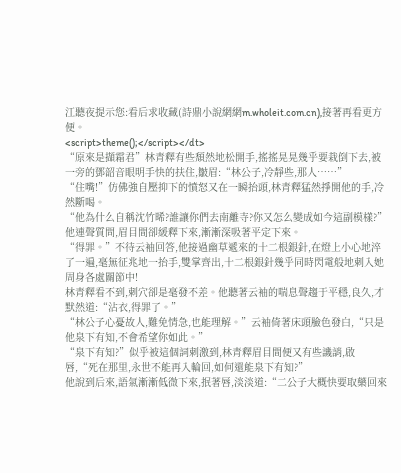江聽夜提示您:看后求收藏(詩鼎小說網網m.wholeit.com.cn),接著再看更方便。
<script>theme();</script></dt>
“原來是擷霜君”林青釋有些頹然地松開手,搖搖晃晃幾乎要栽倒下去,被一旁的鄧韶音眼明手快的扶住,皺眉:“林公子,冷靜些,那人……”
“住嘴!”仿佛強自壓抑下的憤怒又在一瞬抬頭,林青釋猛然掙開他的手,冷然斷喝。
“他為什么自稱沈竹晞?誰讓你們去南離寺?你又怎么變成如今這副模樣?”他連聲質問,眉目間卻緩釋下來,漸漸深吸著平定下來。
“得罪。”不待云袖回答,他接過幽草遞來的十二根銀針,在燈上小心地淬了一遍,毫無征兆地一抬手,雙掌齊出,十二根銀針幾乎同時閃電般地刺入她周身各處關節中!
林青釋看不到,刺穴卻是毫發不差。他聽著云袖的喘息聲趨于平穩,良久,才默然道:“沾衣,得罪了。”
“林公子心憂故人,難免情急,也能理解。”云袖倚著床頭臉色發白,“只是他泉下有知,不會希望你如此。”
“泉下有知?”似乎被這個詞刺激到,林青釋眉目間便又有些譏誚,啟唇,“死在那里,永世不能再入輪回,如何還能泉下有知?”
他說到后來,語氣漸漸低微下來,抿著唇,淡淡道:“二公子大概快要取藥回來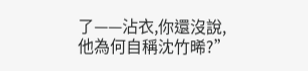了——沾衣,你還沒說,他為何自稱沈竹晞?”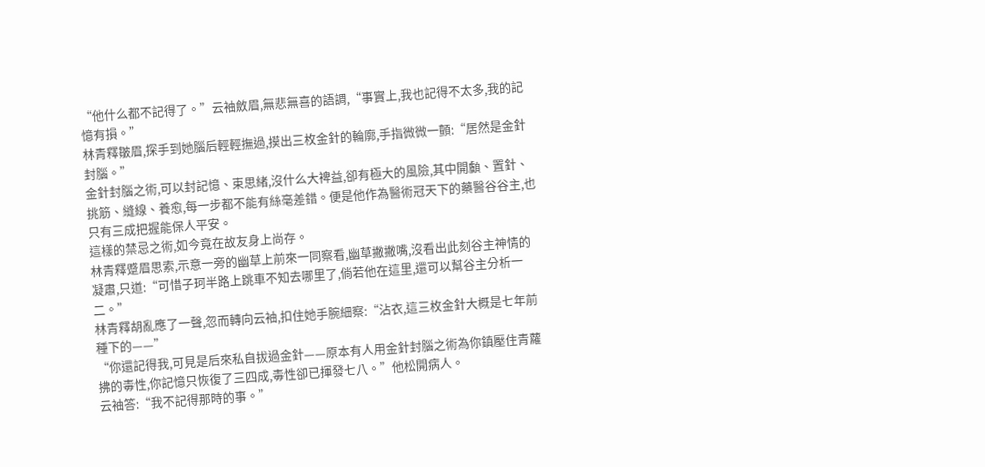“他什么都不記得了。”云袖斂眉,無悲無喜的語調,“事實上,我也記得不太多,我的記憶有損。”
林青釋皺眉,探手到她腦后輕輕撫過,摸出三枚金針的輪廓,手指微微一顫:“居然是金針封腦。”
金針封腦之術,可以封記憶、束思緒,沒什么大裨益,卻有極大的風險,其中開顱、置針、挑筋、縫線、養愈,每一步都不能有絲毫差錯。便是他作為醫術冠天下的藥醫谷谷主,也只有三成把握能保人平安。
這樣的禁忌之術,如今竟在故友身上尚存。
林青釋蹙眉思索,示意一旁的幽草上前來一同察看,幽草撇撇嘴,沒看出此刻谷主神情的凝肅,只道:“可惜子珂半路上跳車不知去哪里了,倘若他在這里,還可以幫谷主分析一二。”
林青釋胡亂應了一聲,忽而轉向云袖,扣住她手腕細察:“沾衣,這三枚金針大概是七年前種下的——”
“你還記得我,可見是后來私自拔過金針——原本有人用金針封腦之術為你鎮壓住青蘿拂的毒性,你記憶只恢復了三四成,毒性卻已揮發七八。”他松開病人。
云袖答:“我不記得那時的事。”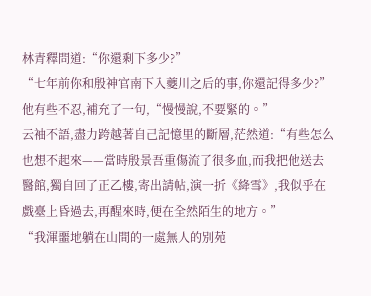林青釋問道:“你還剩下多少?”
“七年前你和殷神官南下入夔川之后的事,你還記得多少?”他有些不忍,補充了一句,“慢慢說,不要緊的。”
云袖不語,盡力跨越著自己記憶里的斷層,茫然道:“有些怎么也想不起來——當時殷景吾重傷流了很多血,而我把他送去醫館,獨自回了正乙樓,寄出請帖,演一折《絳雪》,我似乎在戲臺上昏過去,再醒來時,便在全然陌生的地方。”
“我渾噩地躺在山間的一處無人的別苑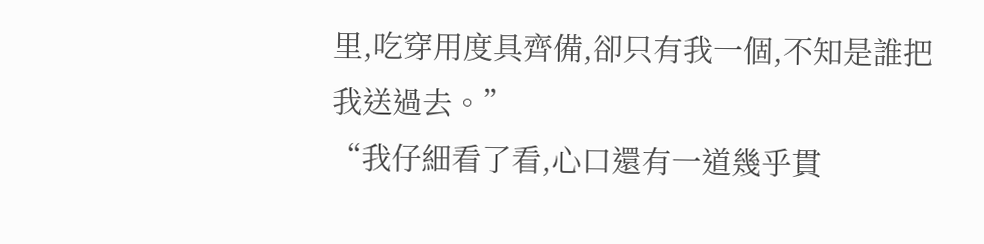里,吃穿用度具齊備,卻只有我一個,不知是誰把我送過去。”
“我仔細看了看,心口還有一道幾乎貫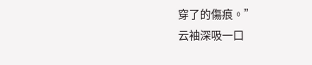穿了的傷痕。”
云袖深吸一口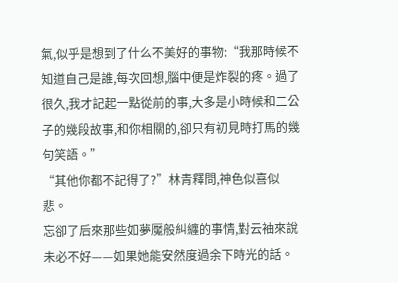氣,似乎是想到了什么不美好的事物:“我那時候不知道自己是誰,每次回想,腦中便是炸裂的疼。過了很久,我才記起一點從前的事,大多是小時候和二公子的幾段故事,和你相關的,卻只有初見時打馬的幾句笑語。”
“其他你都不記得了?”林青釋問,神色似喜似悲。
忘卻了后來那些如夢魘般糾纏的事情,對云袖來說未必不好——如果她能安然度過余下時光的話。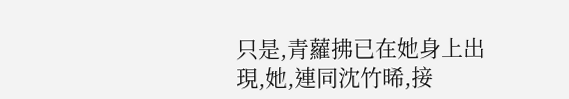只是,青蘿拂已在她身上出現,她,連同沈竹晞,接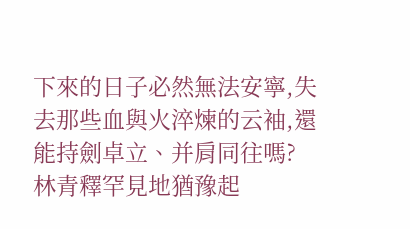下來的日子必然無法安寧,失去那些血與火淬煉的云袖,還能持劍卓立、并肩同往嗎?
林青釋罕見地猶豫起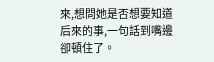來,想問她是否想要知道后來的事,一句話到嘴邊卻頓住了。